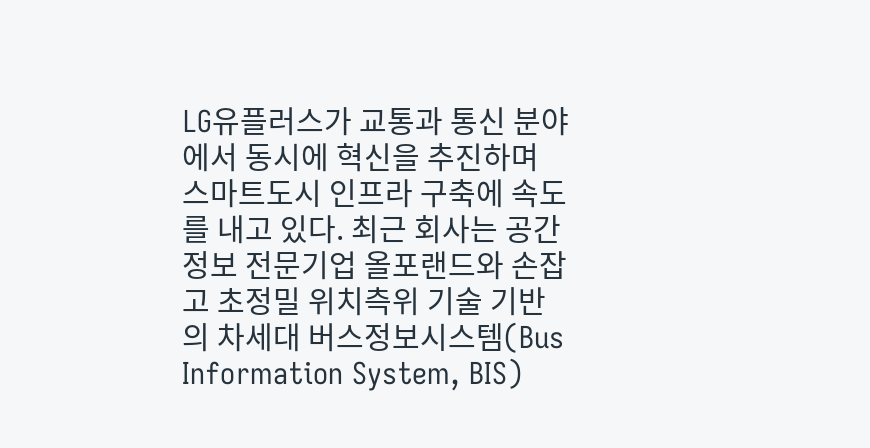LG유플러스가 교통과 통신 분야에서 동시에 혁신을 추진하며 스마트도시 인프라 구축에 속도를 내고 있다. 최근 회사는 공간정보 전문기업 올포랜드와 손잡고 초정밀 위치측위 기술 기반의 차세대 버스정보시스템(Bus Information System, BIS)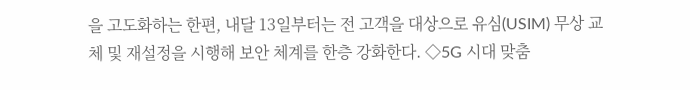을 고도화하는 한편, 내달 13일부터는 전 고객을 대상으로 유심(USIM) 무상 교체 및 재설정을 시행해 보안 체계를 한층 강화한다. ◇5G 시대 맞춤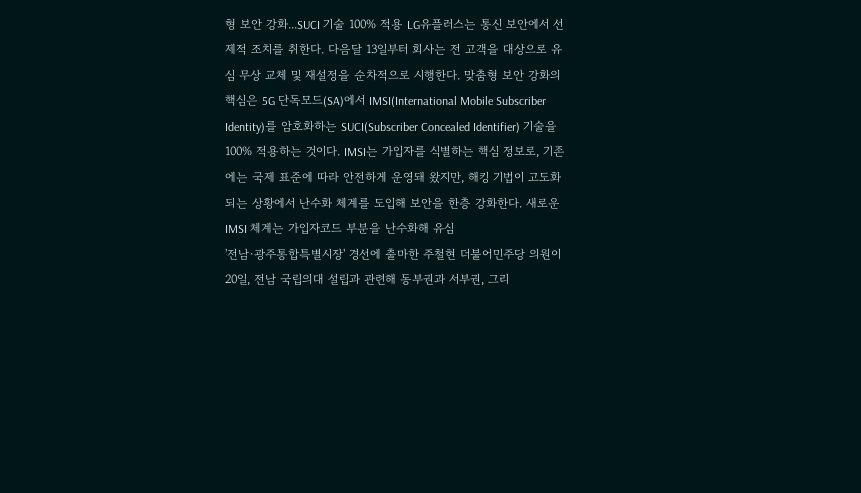형 보안 강화...SUCI 기술 100% 적용 LG유플러스는 통신 보안에서 선제적 조치를 취한다. 다음달 13일부터 회사는 전 고객을 대상으로 유심 무상 교체 및 재설정을 순차적으로 시행한다. 맞춤형 보안 강화의 핵심은 5G 단독모드(SA)에서 IMSI(International Mobile Subscriber Identity)를 암호화하는 SUCI(Subscriber Concealed Identifier) 기술을 100% 적용하는 것이다. IMSI는 가입자를 식별하는 핵심 정보로, 기존에는 국제 표준에 따라 안전하게 운영돼 왔지만, 해킹 기법이 고도화되는 상황에서 난수화 체계를 도입해 보안을 한층 강화한다. 새로운 IMSI 체계는 가입자코드 부분을 난수화해 유심
'전남·광주통합특별시장' 경선에 출마한 주철현 더불어민주당 의원이 20일, 전남 국립의대 설립과 관련해 동부권과 서부권, 그리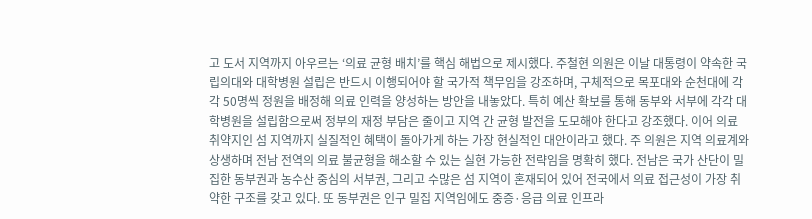고 도서 지역까지 아우르는 ‘의료 균형 배치’를 핵심 해법으로 제시했다. 주철현 의원은 이날 대통령이 약속한 국립의대와 대학병원 설립은 반드시 이행되어야 할 국가적 책무임을 강조하며, 구체적으로 목포대와 순천대에 각각 50명씩 정원을 배정해 의료 인력을 양성하는 방안을 내놓았다. 특히 예산 확보를 통해 동부와 서부에 각각 대학병원을 설립함으로써 정부의 재정 부담은 줄이고 지역 간 균형 발전을 도모해야 한다고 강조했다. 이어 의료 취약지인 섬 지역까지 실질적인 혜택이 돌아가게 하는 가장 현실적인 대안이라고 했다. 주 의원은 지역 의료계와 상생하며 전남 전역의 의료 불균형을 해소할 수 있는 실현 가능한 전략임을 명확히 했다. 전남은 국가 산단이 밀집한 동부권과 농수산 중심의 서부권, 그리고 수많은 섬 지역이 혼재되어 있어 전국에서 의료 접근성이 가장 취약한 구조를 갖고 있다. 또 동부권은 인구 밀집 지역임에도 중증·응급 의료 인프라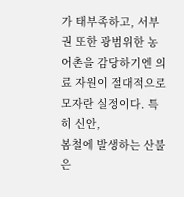가 태부족하고, 서부권 또한 광범위한 농어촌을 감당하기엔 의료 자원이 절대적으로 모자란 실정이다. 특히 신안,
봄철에 발생하는 산불은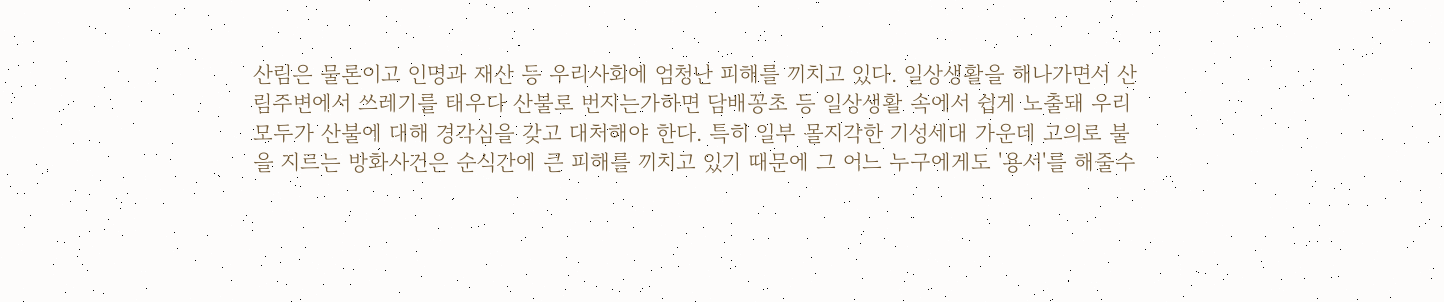산림은 물론이고 인명과 재산 등 우리사회에 엄청난 피해를 끼치고 있다. 일상생활을 해나가면서 산림주변에서 쓰레기를 태우다 산불로 번지는가하면 담배꽁초 등 일상생활 속에서 쉽게 노출돼 우리모두가 산불에 대해 경각심을 갖고 대처해야 한다. 특히 일부 몰지각한 기성세대 가운데 고의로 불을 지르는 방화사건은 순식간에 큰 피해를 끼치고 있기 때문에 그 어느 누구에게도 '용서'를 해줄수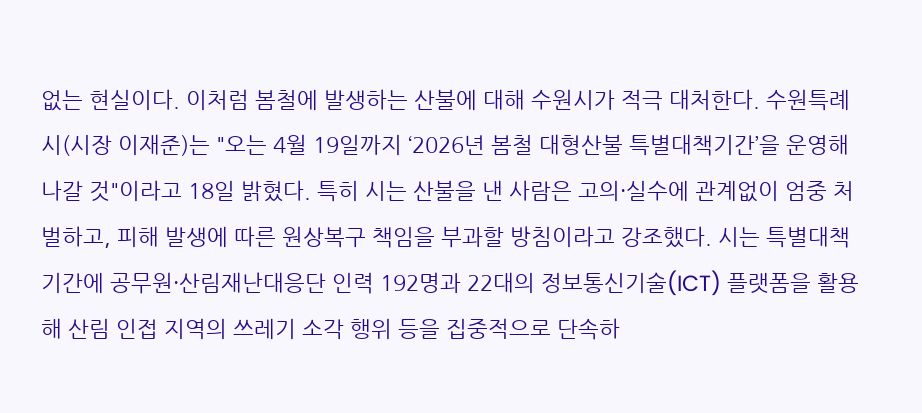없는 현실이다. 이처럼 봄철에 발생하는 산불에 대해 수원시가 적극 대처한다. 수원특례시(시장 이재준)는 "오는 4월 19일까지 ‘2026년 봄철 대형산불 특별대책기간’을 운영해 나갈 것"이라고 18일 밝혔다. 특히 시는 산불을 낸 사람은 고의·실수에 관계없이 엄중 처벌하고, 피해 발생에 따른 원상복구 책임을 부과할 방침이라고 강조했다. 시는 특별대책기간에 공무원·산림재난대응단 인력 192명과 22대의 정보통신기술(ICT) 플랫폼을 활용해 산림 인접 지역의 쓰레기 소각 행위 등을 집중적으로 단속하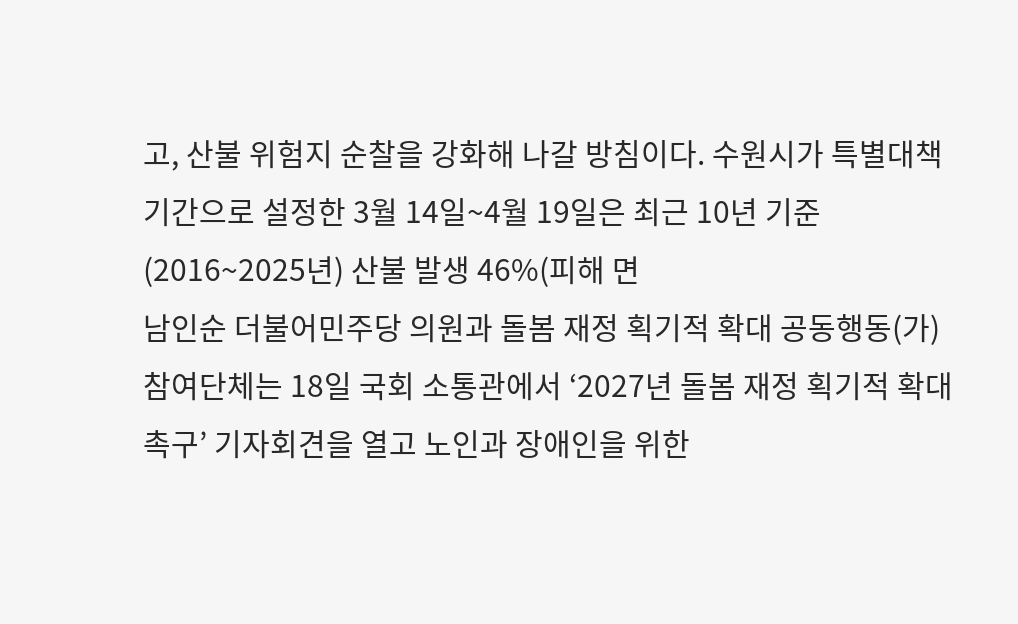고, 산불 위험지 순찰을 강화해 나갈 방침이다. 수원시가 특별대책기간으로 설정한 3월 14일~4월 19일은 최근 10년 기준(2016~2025년) 산불 발생 46%(피해 면
남인순 더불어민주당 의원과 돌봄 재정 획기적 확대 공동행동(가) 참여단체는 18일 국회 소통관에서 ‘2027년 돌봄 재정 획기적 확대 촉구’ 기자회견을 열고 노인과 장애인을 위한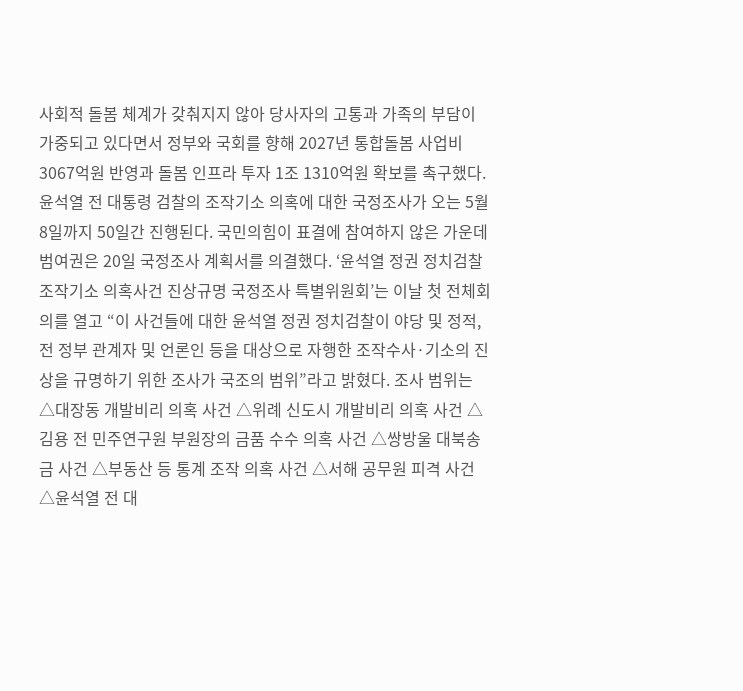사회적 돌봄 체계가 갖춰지지 않아 당사자의 고통과 가족의 부담이 가중되고 있다면서 정부와 국회를 향해 2027년 통합돌봄 사업비 3067억원 반영과 돌봄 인프라 투자 1조 1310억원 확보를 촉구했다.
윤석열 전 대통령 검찰의 조작기소 의혹에 대한 국정조사가 오는 5월 8일까지 50일간 진행된다. 국민의힘이 표결에 참여하지 않은 가운데 범여권은 20일 국정조사 계획서를 의결했다. ‘윤석열 정권 정치검찰 조작기소 의혹사건 진상규명 국정조사 특별위원회’는 이날 첫 전체회의를 열고 “이 사건들에 대한 윤석열 정권 정치검찰이 야당 및 정적, 전 정부 관계자 및 언론인 등을 대상으로 자행한 조작수사·기소의 진상을 규명하기 위한 조사가 국조의 범위”라고 밝혔다. 조사 범위는 △대장동 개발비리 의혹 사건 △위례 신도시 개발비리 의혹 사건 △김용 전 민주연구원 부원장의 금품 수수 의혹 사건 △쌍방울 대북송금 사건 △부동산 등 통계 조작 의혹 사건 △서해 공무원 피격 사건 △윤석열 전 대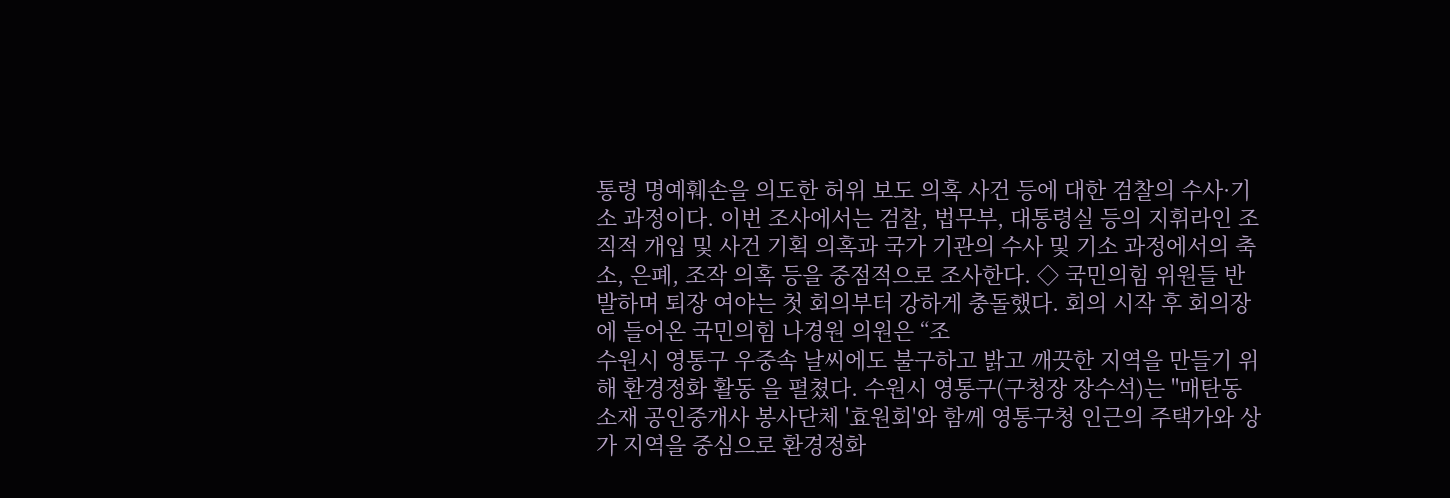통령 명예훼손을 의도한 허위 보도 의혹 사건 등에 대한 검찰의 수사·기소 과정이다. 이번 조사에서는 검찰, 법무부, 대통령실 등의 지휘라인 조직적 개입 및 사건 기획 의혹과 국가 기관의 수사 및 기소 과정에서의 축소, 은폐, 조작 의혹 등을 중점적으로 조사한다. ◇ 국민의힘 위원들 반발하며 퇴장 여야는 첫 회의부터 강하게 충돌했다. 회의 시작 후 회의장에 들어온 국민의힘 나경원 의원은 “조
수원시 영통구 우중속 날씨에도 불구하고 밝고 깨끗한 지역을 만들기 위해 환경정화 활동 을 펼쳤다. 수원시 영통구(구청장 장수석)는 "매탄동 소재 공인중개사 봉사단체 '효원회'와 함께 영통구청 인근의 주택가와 상가 지역을 중심으로 환경정화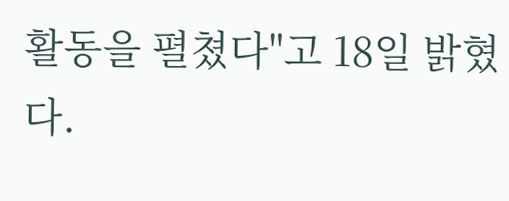활동을 펼쳤다"고 18일 밝혔다.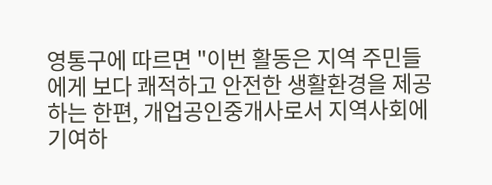영통구에 따르면 "이번 활동은 지역 주민들에게 보다 쾌적하고 안전한 생활환경을 제공하는 한편, 개업공인중개사로서 지역사회에 기여하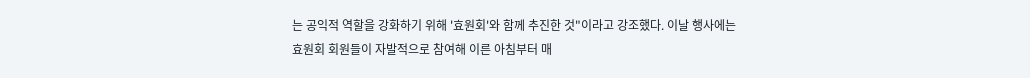는 공익적 역할을 강화하기 위해 '효원회'와 함께 추진한 것"이라고 강조했다. 이날 행사에는 효원회 회원들이 자발적으로 참여해 이른 아침부터 매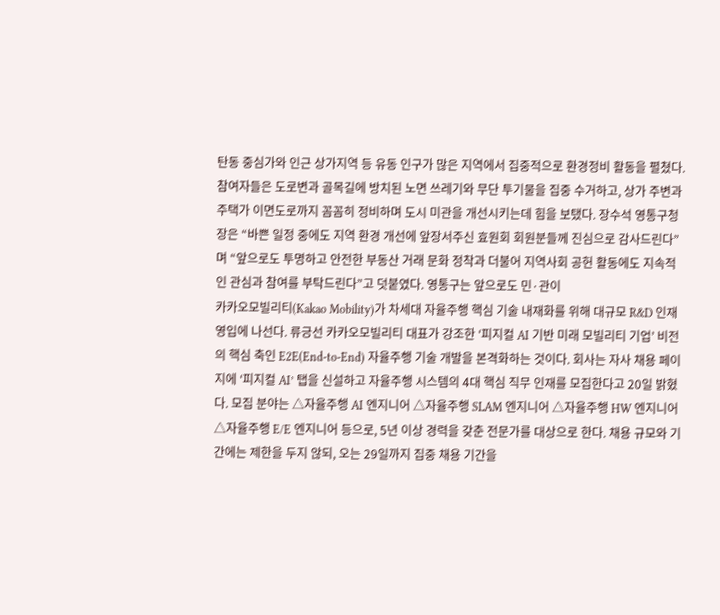탄동 중심가와 인근 상가지역 등 유동 인구가 많은 지역에서 집중적으로 환경정비 활동을 펼쳤다. 참여자들은 도로변과 골목길에 방치된 노면 쓰레기와 무단 투기물을 집중 수거하고, 상가 주변과 주택가 이면도로까지 꼼꼼히 정비하며 도시 미관을 개선시키는데 힘을 보탰다. 장수석 영통구청장은 “바쁜 일정 중에도 지역 환경 개선에 앞장서주신 효원회 회원분들께 진심으로 감사드린다”며 “앞으로도 투명하고 안전한 부동산 거래 문화 정착과 더불어 지역사회 공헌 활동에도 지속적인 관심과 참여를 부탁드린다”고 덧붙였다. 영통구는 앞으로도 민·관이
카카오모빌리티(Kakao Mobility)가 차세대 자율주행 핵심 기술 내재화를 위해 대규모 R&D 인재 영입에 나선다. 류긍선 카카오모빌리티 대표가 강조한 ‘피지컬 AI 기반 미래 모빌리티 기업’ 비전의 핵심 축인 E2E(End-to-End) 자율주행 기술 개발을 본격화하는 것이다. 회사는 자사 채용 페이지에 ‘피지컬 AI’ 탭을 신설하고 자율주행 시스템의 4대 핵심 직무 인재를 모집한다고 20일 밝혔다. 모집 분야는 △자율주행 AI 엔지니어 △자율주행 SLAM 엔지니어 △자율주행 HW 엔지니어 △자율주행 E/E 엔지니어 등으로, 5년 이상 경력을 갖춘 전문가를 대상으로 한다. 채용 규모와 기간에는 제한을 두지 않되, 오는 29일까지 집중 채용 기간을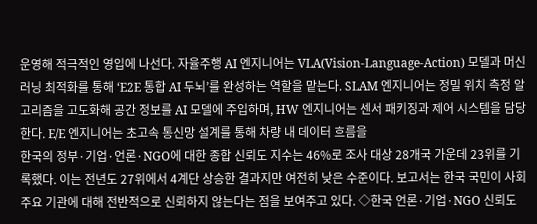운영해 적극적인 영입에 나선다. 자율주행 AI 엔지니어는 VLA(Vision-Language-Action) 모델과 머신러닝 최적화를 통해 ‘E2E 통합 AI 두뇌’를 완성하는 역할을 맡는다. SLAM 엔지니어는 정밀 위치 측정 알고리즘을 고도화해 공간 정보를 AI 모델에 주입하며, HW 엔지니어는 센서 패키징과 제어 시스템을 담당한다. E/E 엔지니어는 초고속 통신망 설계를 통해 차량 내 데이터 흐름을
한국의 정부·기업·언론·NGO에 대한 종합 신뢰도 지수는 46%로 조사 대상 28개국 가운데 23위를 기록했다. 이는 전년도 27위에서 4계단 상승한 결과지만 여전히 낮은 수준이다. 보고서는 한국 국민이 사회 주요 기관에 대해 전반적으로 신뢰하지 않는다는 점을 보여주고 있다. ◇한국 언론·기업·NGO 신뢰도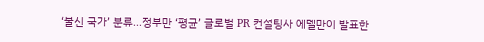‘불신 국가’ 분류...정부만 ‘평균’ 글로벌 PR 컨설팅사 에델만이 발표한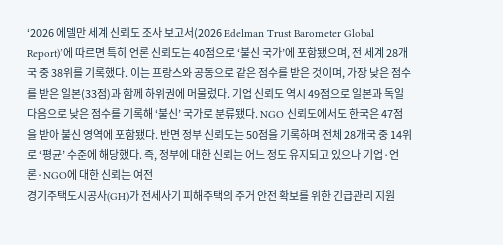‘2026 에델만 세계 신뢰도 조사 보고서(2026 Edelman Trust Barometer Global Report)’에 따르면 특히 언론 신뢰도는 40점으로 ‘불신 국가’에 포함됐으며, 전 세계 28개국 중 38위를 기록했다. 이는 프랑스와 공동으로 같은 점수를 받은 것이며, 가장 낮은 점수를 받은 일본(33점)과 함께 하위권에 머물렀다. 기업 신뢰도 역시 49점으로 일본과 독일 다음으로 낮은 점수를 기록해 ‘불신’ 국가로 분류됐다. NGO 신뢰도에서도 한국은 47점을 받아 불신 영역에 포함됐다. 반면 정부 신뢰도는 50점을 기록하며 전체 28개국 중 14위로 ‘평균’ 수준에 해당했다. 즉, 정부에 대한 신뢰는 어느 정도 유지되고 있으나 기업·언론·NGO에 대한 신뢰는 여전
경기주택도시공사(GH)가 전세사기 피해주택의 주거 안전 확보를 위한 긴급관리 지원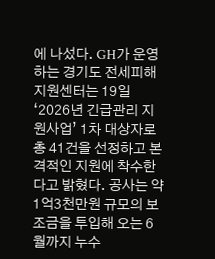에 나섰다. GH가 운영하는 경기도 전세피해지원센터는 19일 ‘2026년 긴급관리 지원사업’ 1차 대상자로 총 41건을 선정하고 본격적인 지원에 착수한다고 밝혔다. 공사는 약 1억3천만원 규모의 보조금을 투입해 오는 6월까지 누수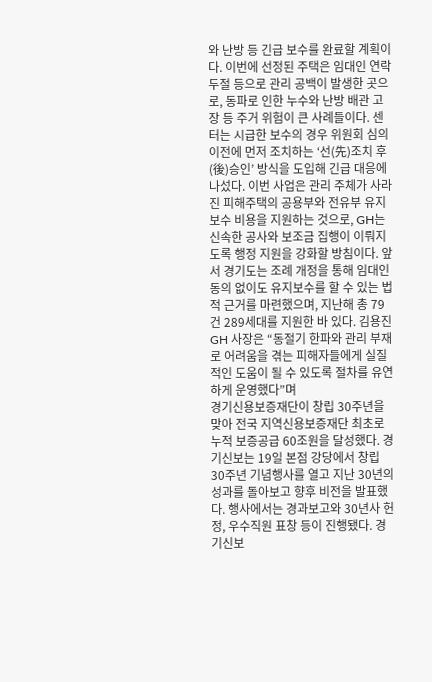와 난방 등 긴급 보수를 완료할 계획이다. 이번에 선정된 주택은 임대인 연락 두절 등으로 관리 공백이 발생한 곳으로, 동파로 인한 누수와 난방 배관 고장 등 주거 위험이 큰 사례들이다. 센터는 시급한 보수의 경우 위원회 심의 이전에 먼저 조치하는 ‘선(先)조치 후(後)승인’ 방식을 도입해 긴급 대응에 나섰다. 이번 사업은 관리 주체가 사라진 피해주택의 공용부와 전유부 유지보수 비용을 지원하는 것으로, GH는 신속한 공사와 보조금 집행이 이뤄지도록 행정 지원을 강화할 방침이다. 앞서 경기도는 조례 개정을 통해 임대인 동의 없이도 유지보수를 할 수 있는 법적 근거를 마련했으며, 지난해 총 79건 289세대를 지원한 바 있다. 김용진 GH 사장은 “동절기 한파와 관리 부재로 어려움을 겪는 피해자들에게 실질적인 도움이 될 수 있도록 절차를 유연하게 운영했다”며
경기신용보증재단이 창립 30주년을 맞아 전국 지역신용보증재단 최초로 누적 보증공급 60조원을 달성했다. 경기신보는 19일 본점 강당에서 창립 30주년 기념행사를 열고 지난 30년의 성과를 돌아보고 향후 비전을 발표했다. 행사에서는 경과보고와 30년사 헌정, 우수직원 표창 등이 진행됐다. 경기신보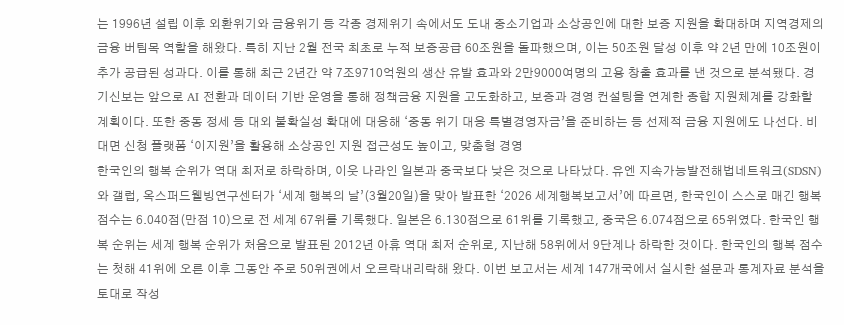는 1996년 설립 이후 외환위기와 금융위기 등 각종 경제위기 속에서도 도내 중소기업과 소상공인에 대한 보증 지원을 확대하며 지역경제의 금융 버팀목 역할을 해왔다. 특히 지난 2월 전국 최초로 누적 보증공급 60조원을 돌파했으며, 이는 50조원 달성 이후 약 2년 만에 10조원이 추가 공급된 성과다. 이를 통해 최근 2년간 약 7조9710억원의 생산 유발 효과와 2만9000여명의 고용 창출 효과를 낸 것으로 분석됐다. 경기신보는 앞으로 AI 전환과 데이터 기반 운영을 통해 정책금융 지원을 고도화하고, 보증과 경영 컨설팅을 연계한 종합 지원체계를 강화할 계획이다. 또한 중동 정세 등 대외 불확실성 확대에 대응해 ‘중동 위기 대응 특별경영자금’을 준비하는 등 선제적 금융 지원에도 나선다. 비대면 신청 플랫폼 ‘이지원’을 활용해 소상공인 지원 접근성도 높이고, 맞춤형 경영
한국인의 행복 순위가 역대 최저로 하락하며, 이웃 나라인 일본과 중국보다 낮은 것으로 나타났다. 유엔 지속가능발전해법네트워크(SDSN)와 갤럽, 옥스퍼드웰빙연구센터가 ‘세계 행복의 날’(3월20일)을 맞아 발표한 ‘2026 세계행복보고서’에 따르면, 한국인이 스스로 매긴 행복 점수는 6.040점(만점 10)으로 전 세계 67위를 기록했다. 일본은 6.130점으로 61위를 기록했고, 중국은 6.074점으로 65위였다. 한국인 행복 순위는 세계 행복 순위가 처음으로 발표된 2012년 아휴 역대 최저 순위로, 지난해 58위에서 9단계나 하락한 것이다. 한국인의 행복 점수는 첫해 41위에 오른 이후 그동안 주로 50위권에서 오르락내리락해 왔다. 이번 보고서는 세계 147개국에서 실시한 설문과 통계자료 분석을 토대로 작성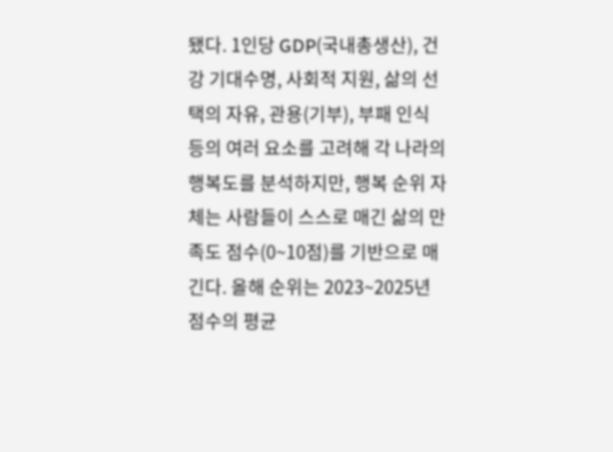됐다. 1인당 GDP(국내총생산), 건강 기대수명, 사회적 지원, 삶의 선택의 자유, 관용(기부), 부패 인식 등의 여러 요소를 고려해 각 나라의 행복도를 분석하지만, 행복 순위 자체는 사람들이 스스로 매긴 삶의 만족도 점수(0~10점)를 기반으로 매긴다. 올해 순위는 2023~2025년 점수의 평균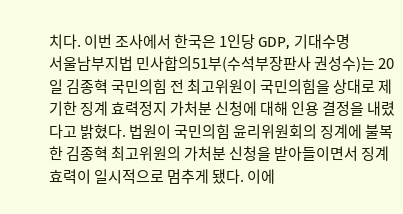치다. 이번 조사에서 한국은 1인당 GDP, 기대수명
서울남부지법 민사합의51부(수석부장판사 권성수)는 20일 김종혁 국민의힘 전 최고위원이 국민의힘을 상대로 제기한 징계 효력정지 가처분 신청에 대해 인용 결정을 내렸다고 밝혔다. 법원이 국민의힘 윤리위원회의 징계에 불복한 김종혁 최고위원의 가처분 신청을 받아들이면서 징계 효력이 일시적으로 멈추게 됐다. 이에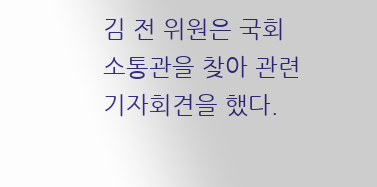김 전 위원은 국회 소통관을 찾아 관련 기자회견을 했다.